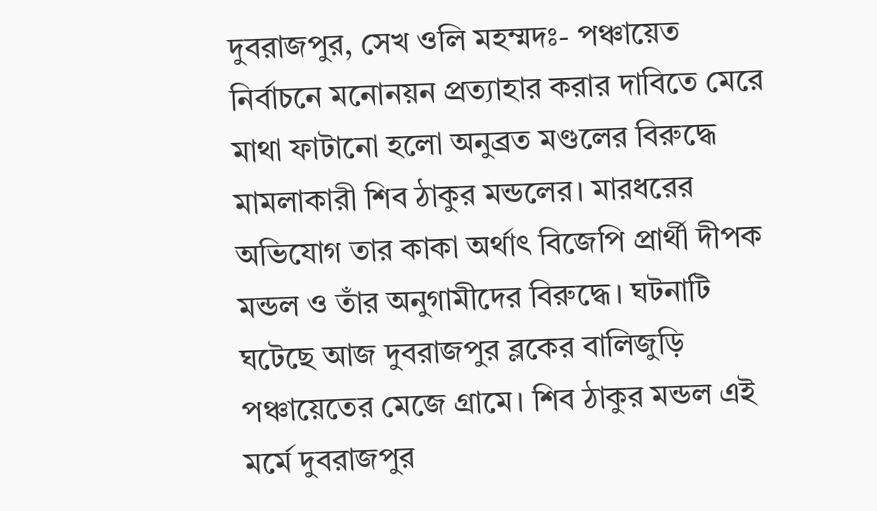দুবরাজপুর, সেখ ওলি মহম্মদঃ- পঞ্চায়েত নির্বাচনে মনোনয়ন প্রত্যাহার করার দাবিতে মেরে মাথা ফাটানো হলো অনুব্রত মণ্ডলের বিরুদ্ধে মামলাকারী শিব ঠাকুর মন্ডলের। মারধরের অভিযোগ তার কাকা অর্থাৎ বিজেপি প্রার্থী দীপক মন্ডল ও তাঁর অনুগামীদের বিরুদ্ধে। ঘটনাটি ঘটেছে আজ দুবরাজপুর ব্লকের বালিজুড়ি পঞ্চায়েতের মেজে গ্রামে। শিব ঠাকুর মন্ডল এই মর্মে দুবরাজপুর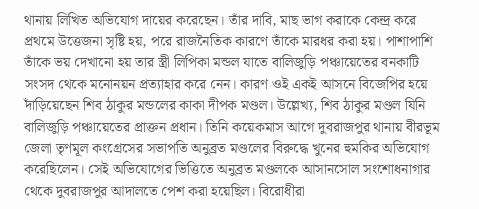থানায় লিখিত অভিযোগ দায়ের করেছেন। তাঁর দাবি, মাছ ভাগ করাকে কেন্দ্র করে প্রথমে উত্তেজনা সৃষ্টি হয়, পরে রাজনৈতিক কারণে তাঁকে মারধর করা হয়। পাশাপাশি তাঁকে ভয় দেখানো হয় তার স্ত্রী লিপিকা মন্ডল যাতে বালিজুড়ি পঞ্চায়েতের বনকাটি সংসদ থেকে মনোনয়ন প্রত্যাহার করে নেন। কারণ ওই একই আসনে বিজেপির হয়ে দাঁড়িয়েছেন শিব ঠাকুর মন্ডলের কাকা দীপক মণ্ডল। উল্লেখ্য, শিব ঠাকুর মণ্ডল যিনি বালিজুড়ি পঞ্চায়েতের প্রাক্তন প্রধান। তিনি কয়েকমাস আগে দুবরাজপুর থানায় বীরভূম জেলা তৃণমূল কংগ্রেসের সভাপতি অনুব্রত মণ্ডলের বিরুদ্ধে খুনের হুমকির অভিযোগ করেছিলেন। সেই অভিযোগের ভিত্তিতে অনুব্রত মণ্ডলকে আসানসোল সংশোধনাগার থেকে দুবরাজপুর আদালতে পেশ করা হয়েছিল। বিরোধীরা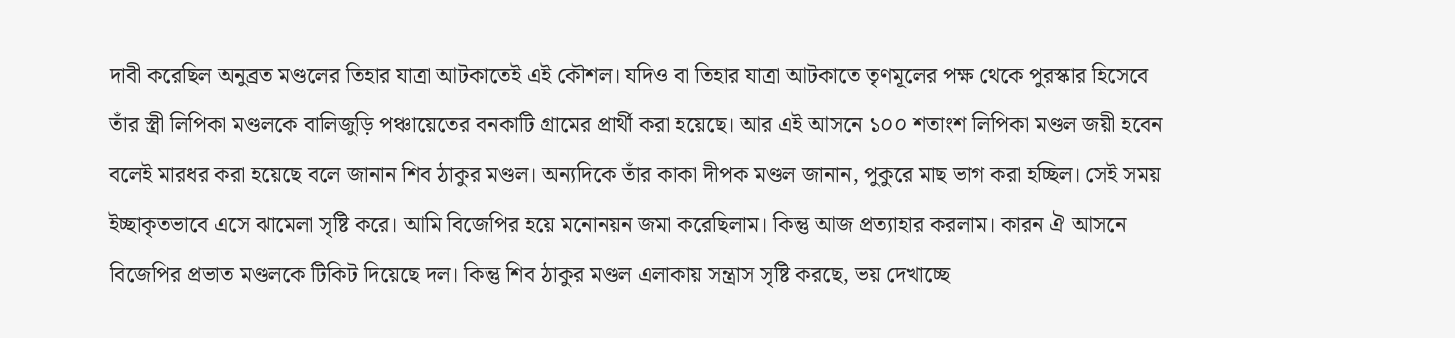দাবী করেছিল অনুব্রত মণ্ডলের তিহার যাত্রা আটকাতেই এই কৌশল। যদিও বা তিহার যাত্রা আটকাতে তৃণমূলের পক্ষ থেকে পুরস্কার হিসেবে তাঁর স্ত্রী লিপিকা মণ্ডলকে বালিজুড়ি পঞ্চায়েতের বনকাটি গ্রামের প্রার্থী করা হয়েছে। আর এই আসনে ১০০ শতাংশ লিপিকা মণ্ডল জয়ী হবেন বলেই মারধর করা হয়েছে বলে জানান শিব ঠাকুর মণ্ডল। অন্যদিকে তাঁর কাকা দীপক মণ্ডল জানান, পুকুরে মাছ ভাগ করা হচ্ছিল। সেই সময় ইচ্ছাকৃতভাবে এসে ঝামেলা সৃষ্টি করে। আমি বিজেপির হয়ে মনোনয়ন জমা করেছিলাম। কিন্তু আজ প্রত্যাহার করলাম। কারন ঐ আসনে বিজেপির প্রভাত মণ্ডলকে টিকিট দিয়েছে দল। কিন্তু শিব ঠাকুর মণ্ডল এলাকায় সন্ত্রাস সৃষ্টি করছে, ভয় দেখাচ্ছে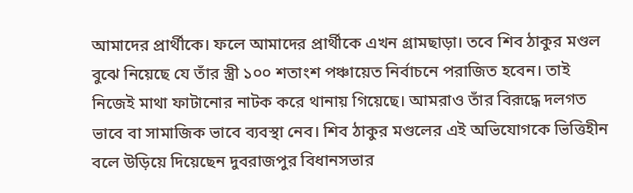আমাদের প্রার্থীকে। ফলে আমাদের প্রার্থীকে এখন গ্রামছাড়া। তবে শিব ঠাকুর মণ্ডল বুঝে নিয়েছে যে তাঁর স্ত্রী ১০০ শতাংশ পঞ্চায়েত নির্বাচনে পরাজিত হবেন। তাই নিজেই মাথা ফাটানোর নাটক করে থানায় গিয়েছে। আমরাও তাঁর বিরূদ্ধে দলগত ভাবে বা সামাজিক ভাবে ব্যবস্থা নেব। শিব ঠাকুর মণ্ডলের এই অভিযোগকে ভিত্তিহীন বলে উড়িয়ে দিয়েছেন দুবরাজপুর বিধানসভার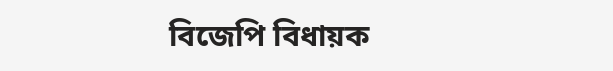বিজেপি বিধায়ক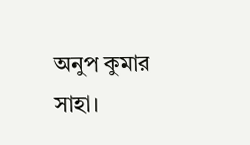অনুপ কুমার সাহা।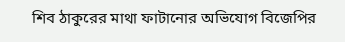শিব ঠাকুরের মাথা ফাটানোর অভিযোগ বিজেপির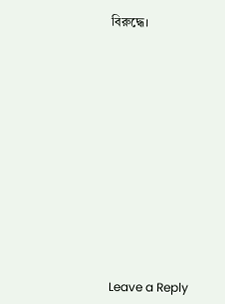বিরুদ্ধে।












Leave a Reply